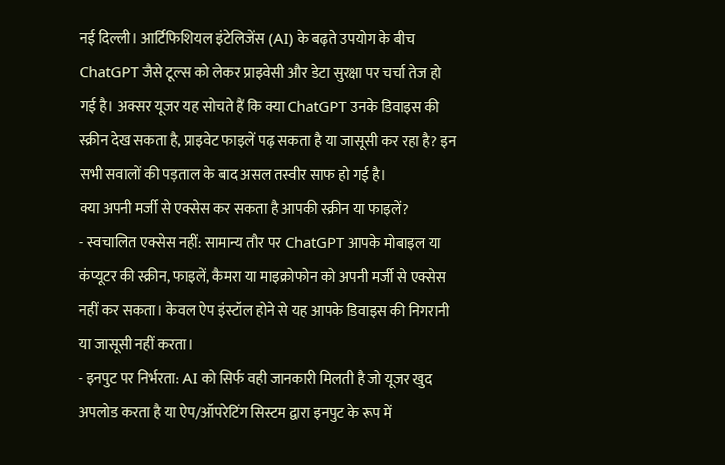नई दिल्ली। आर्टिफिशियल इंटेलिजेंस (AI) के बढ़ते उपयोग के बीच ChatGPT जैसे टूल्स को लेकर प्राइवेसी और डेटा सुरक्षा पर चर्चा तेज हो गई है। अक्सर यूजर यह सोचते हैं कि क्या ChatGPT उनके डिवाइस की स्क्रीन देख सकता है, प्राइवेट फाइलें पढ़ सकता है या जासूसी कर रहा है? इन सभी सवालों की पड़ताल के बाद असल तस्वीर साफ हो गई है।
क्या अपनी मर्जी से एक्सेस कर सकता है आपकी स्क्रीन या फाइलें?
- स्वचालित एक्सेस नहीं: सामान्य तौर पर ChatGPT आपके मोबाइल या कंप्यूटर की स्क्रीन, फाइलें, कैमरा या माइक्रोफोन को अपनी मर्जी से एक्सेस नहीं कर सकता। केवल ऐप इंस्टॉल होने से यह आपके डिवाइस की निगरानी या जासूसी नहीं करता।
- इनपुट पर निर्भरता: AI को सिर्फ वही जानकारी मिलती है जो यूजर खुद अपलोड करता है या ऐप/ऑपरेटिंग सिस्टम द्वारा इनपुट के रूप में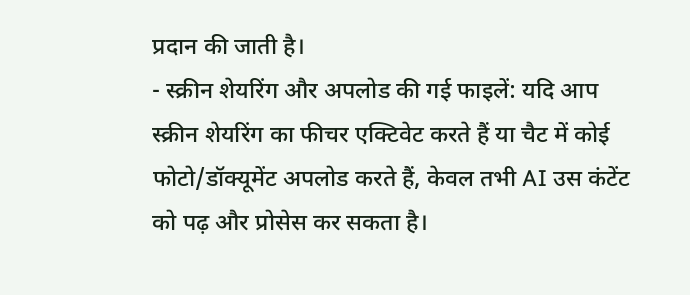प्रदान की जाती है।
- स्क्रीन शेयरिंग और अपलोड की गई फाइलें: यदि आप स्क्रीन शेयरिंग का फीचर एक्टिवेट करते हैं या चैट में कोई फोटो/डॉक्यूमेंट अपलोड करते हैं, केवल तभी AI उस कंटेंट को पढ़ और प्रोसेस कर सकता है।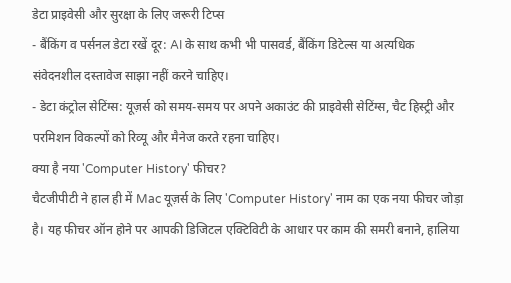डेटा प्राइवेसी और सुरक्षा के लिए जरूरी टिप्स
- बैंकिंग व पर्सनल डेटा रखें दूर: AI के साथ कभी भी पासवर्ड, बैंकिंग डिटेल्स या अत्यधिक संवेदनशील दस्तावेज साझा नहीं करने चाहिए।
- डेटा कंट्रोल सेटिंग्स: यूज़र्स को समय-समय पर अपने अकाउंट की प्राइवेसी सेटिंग्स, चैट हिस्ट्री और परमिशन विकल्पों को रिव्यू और मैनेज करते रहना चाहिए।
क्या है नया 'Computer History' फीचर?
चैटजीपीटी ने हाल ही में Mac यूज़र्स के लिए 'Computer History' नाम का एक नया फीचर जोड़ा है। यह फीचर ऑन होने पर आपकी डिजिटल एक्टिविटी के आधार पर काम की समरी बनाने, हालिया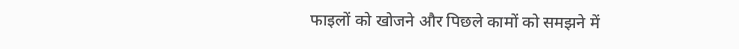फाइलों को खोजने और पिछले कामों को समझने में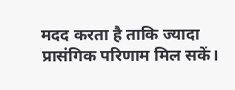मदद करता है ताकि ज्यादा प्रासंगिक परिणाम मिल सकें।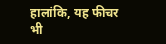हालांकि, यह फीचर भी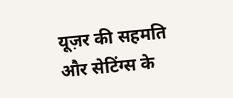यूज़र की सहमति और सेटिंग्स के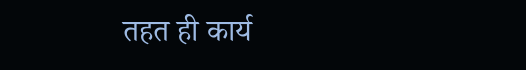तहत ही कार्य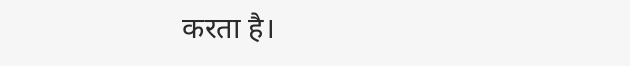करता है।